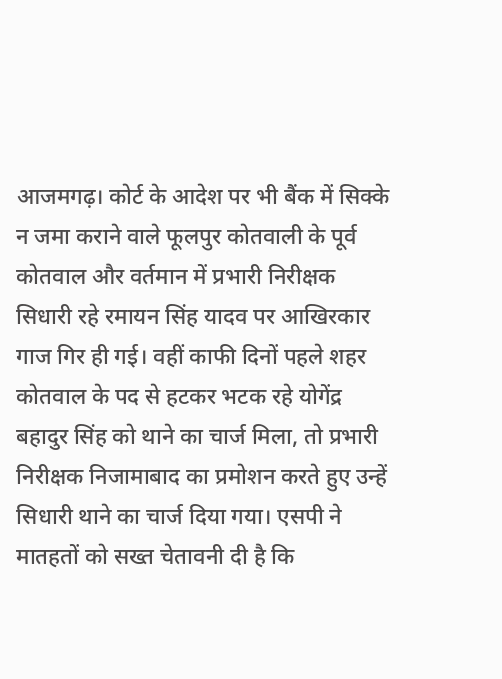आजमगढ़। कोर्ट के आदेश पर भी बैंक में सिक्के न जमा कराने वाले फूलपुर कोतवाली के पूर्व कोतवाल और वर्तमान में प्रभारी निरीक्षक सिधारी रहे रमायन सिंह यादव पर आखिरकार गाज गिर ही गई। वहीं काफी दिनों पहले शहर कोतवाल के पद से हटकर भटक रहे योगेंद्र बहादुर सिंह को थाने का चार्ज मिला, तो प्रभारी निरीक्षक निजामाबाद का प्रमोशन करते हुए उन्हें सिधारी थाने का चार्ज दिया गया। एसपी ने मातहतों को सख्त चेतावनी दी है कि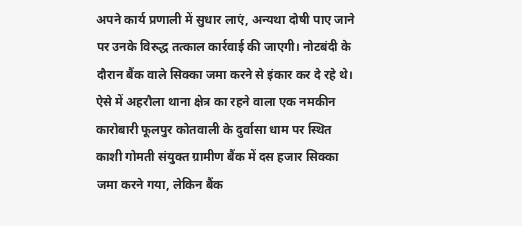अपने कार्य प्रणाली में सुधार लाएं, अन्यथा दोषी पाए जाने पर उनके विरुद्ध तत्काल कार्रवाई की जाएगी। नोटबंदी के दौरान बैंक वाले सिक्का जमा करने से इंकार कर दे रहे थे। ऐसे में अहरौला थाना क्षेत्र का रहने वाला एक नमकीन कारोबारी फूलपुर कोतवाली के दुर्वासा धाम पर स्थित काशी गोमती संयुक्त ग्रामीण बैंक में दस हजार सिक्का जमा करने गया, लेकिन बैंक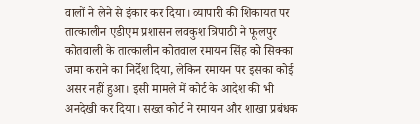वालों ने लेने से इंकार कर दिया। व्यापारी की शिकायत पर तात्कालीन एडीएम प्रशासन लवकुश त्रिपाठी ने फूलपुर कोतवाली के तात्कालीन कोतवाल रमायन सिंह को सिक्का जमा कराने का निर्देश दिया, लेकिन रमायन पर इसका कोई असर नहीं हुआ। इसी मामले में कोर्ट के आदेश की भी अनदेखी कर दिया। सख्त कोर्ट ने रमायन और शाखा प्रबंधक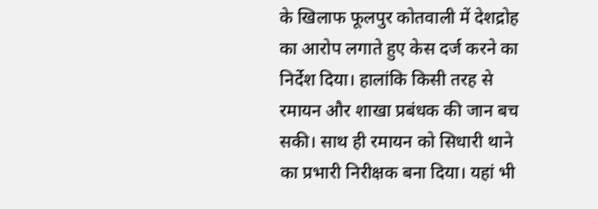के खिलाफ फूलपुर कोतवाली में देशद्रोह का आरोप लगाते हुए केस दर्ज करने का निर्देश दिया। हालांकि किसी तरह से रमायन और शाखा प्रबंधक की जान बच सकी। साथ ही रमायन को सिधारी थाने का प्रभारी निरीक्षक बना दिया। यहां भी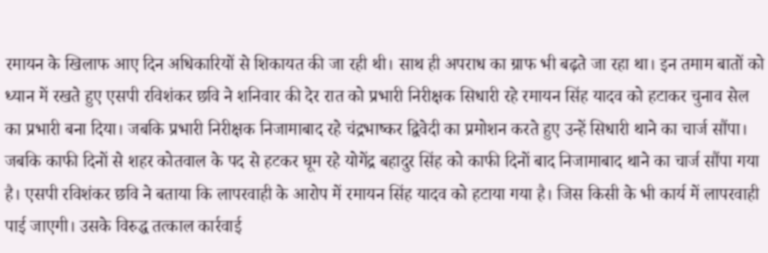रमायन के खिलाफ आए दिन अधिकारियों से शिकायत की जा रही थी। साथ ही अपराध का ग्राफ भी बढ़ते जा रहा था। इन तमाम बातों को ध्यान में रखते हुए एसपी रविशंकर छवि ने शनिवार की देर रात को प्रभारी निरीक्षक सिधारी रहे रमायन सिंह यादव को हटाकर चुनाव सेल का प्रभारी बना दिया। जबकि प्रभारी निरीक्षक निजामाबाद रहे चंद्रभाष्कर द्विवेदी का प्रमोशन करते हुए उन्हें सिधारी थाने का चार्ज सौंपा। जबकि काफी दिनों से शहर कोतवाल के पद से हटकर घूम रहे योगेंद्र बहादुर सिंह को काफी दिनों बाद निजामाबाद थाने का चार्ज सौंपा गया है। एसपी रविशंकर छवि ने बताया कि लापरवाही के आरोप में रमायन सिंह यादव को हटाया गया है। जिस किसी के भी कार्य में लापरवाही पाई जाएगी। उसके विरुद्ध तत्काल कार्रवाई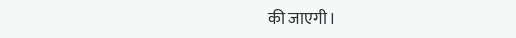की जाएगी।